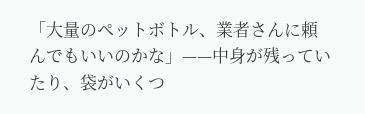「大量のペットボトル、業者さんに頼んでもいいのかな」——中身が残っていたり、袋がいくつ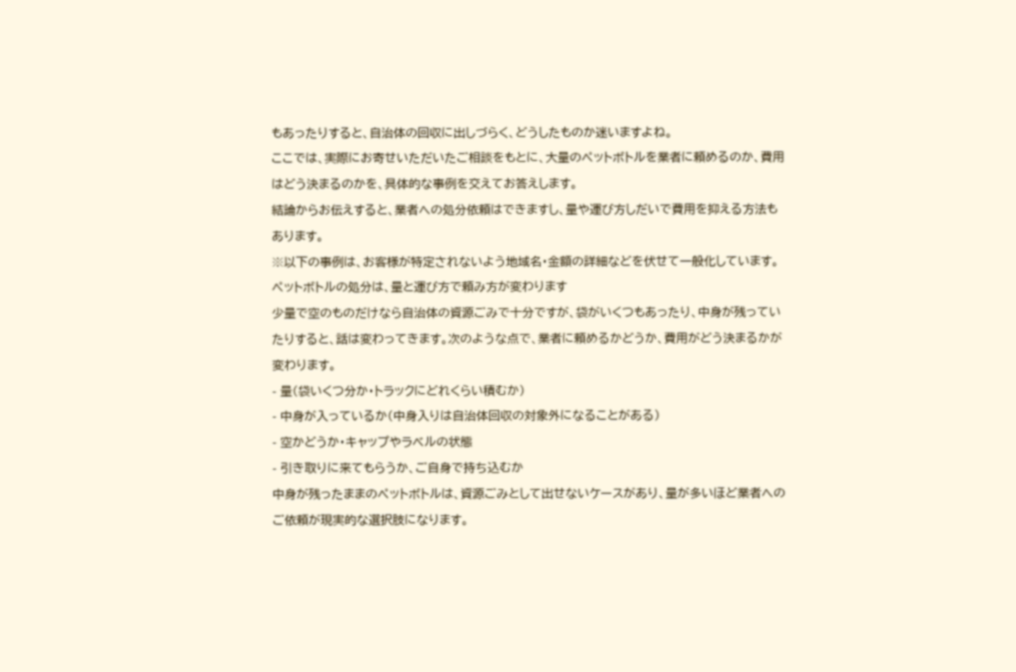もあったりすると、自治体の回収に出しづらく、どうしたものか迷いますよね。
ここでは、実際にお寄せいただいたご相談をもとに、大量のペットボトルを業者に頼めるのか、費用はどう決まるのかを、具体的な事例を交えてお答えします。
結論からお伝えすると、業者への処分依頼はできますし、量や運び方しだいで費用を抑える方法もあります。
※以下の事例は、お客様が特定されないよう地域名・金額の詳細などを伏せて一般化しています。
ペットボトルの処分は、量と運び方で頼み方が変わります
少量で空のものだけなら自治体の資源ごみで十分ですが、袋がいくつもあったり、中身が残っていたりすると、話は変わってきます。次のような点で、業者に頼めるかどうか、費用がどう決まるかが変わります。
- 量(袋いくつ分か・トラックにどれくらい積むか)
- 中身が入っているか(中身入りは自治体回収の対象外になることがある)
- 空かどうか・キャップやラベルの状態
- 引き取りに来てもらうか、ご自身で持ち込むか
中身が残ったままのペットボトルは、資源ごみとして出せないケースがあり、量が多いほど業者へのご依頼が現実的な選択肢になります。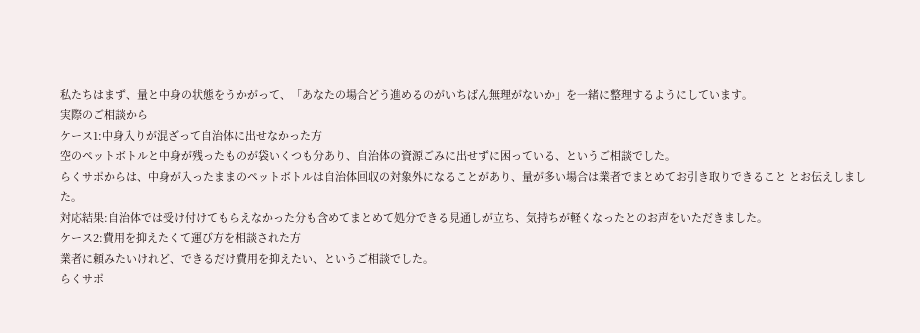私たちはまず、量と中身の状態をうかがって、「あなたの場合どう進めるのがいちばん無理がないか」を一緒に整理するようにしています。
実際のご相談から
ケース1:中身入りが混ざって自治体に出せなかった方
空のペットボトルと中身が残ったものが袋いくつも分あり、自治体の資源ごみに出せずに困っている、というご相談でした。
らくサポからは、中身が入ったままのペットボトルは自治体回収の対象外になることがあり、量が多い場合は業者でまとめてお引き取りできること とお伝えしました。
対応結果:自治体では受け付けてもらえなかった分も含めてまとめて処分できる見通しが立ち、気持ちが軽くなったとのお声をいただきました。
ケース2:費用を抑えたくて運び方を相談された方
業者に頼みたいけれど、できるだけ費用を抑えたい、というご相談でした。
らくサポ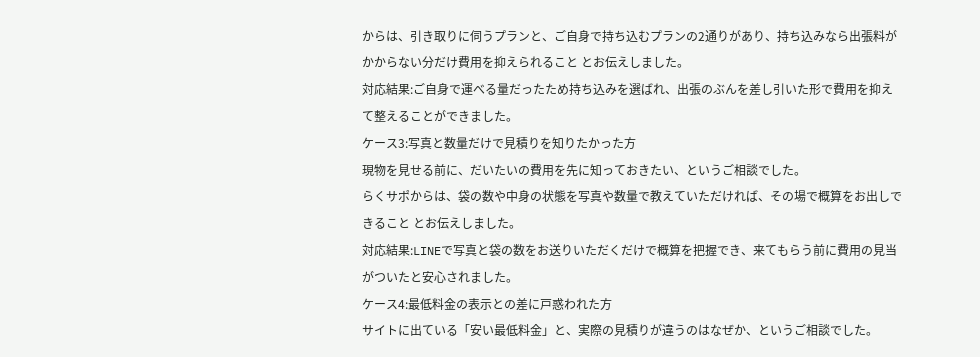からは、引き取りに伺うプランと、ご自身で持ち込むプランの2通りがあり、持ち込みなら出張料がかからない分だけ費用を抑えられること とお伝えしました。
対応結果:ご自身で運べる量だったため持ち込みを選ばれ、出張のぶんを差し引いた形で費用を抑えて整えることができました。
ケース3:写真と数量だけで見積りを知りたかった方
現物を見せる前に、だいたいの費用を先に知っておきたい、というご相談でした。
らくサポからは、袋の数や中身の状態を写真や数量で教えていただければ、その場で概算をお出しできること とお伝えしました。
対応結果:LINEで写真と袋の数をお送りいただくだけで概算を把握でき、来てもらう前に費用の見当がついたと安心されました。
ケース4:最低料金の表示との差に戸惑われた方
サイトに出ている「安い最低料金」と、実際の見積りが違うのはなぜか、というご相談でした。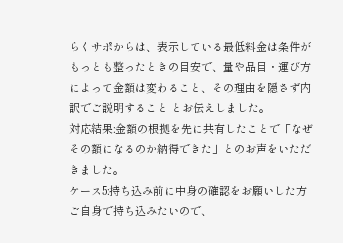らくサポからは、表示している最低料金は条件がもっとも整ったときの目安で、量や品目・運び方によって金額は変わること、その理由を隠さず内訳でご説明すること とお伝えしました。
対応結果:金額の根拠を先に共有したことで「なぜその額になるのか納得できた」とのお声をいただきました。
ケース5:持ち込み前に中身の確認をお願いした方
ご自身で持ち込みたいので、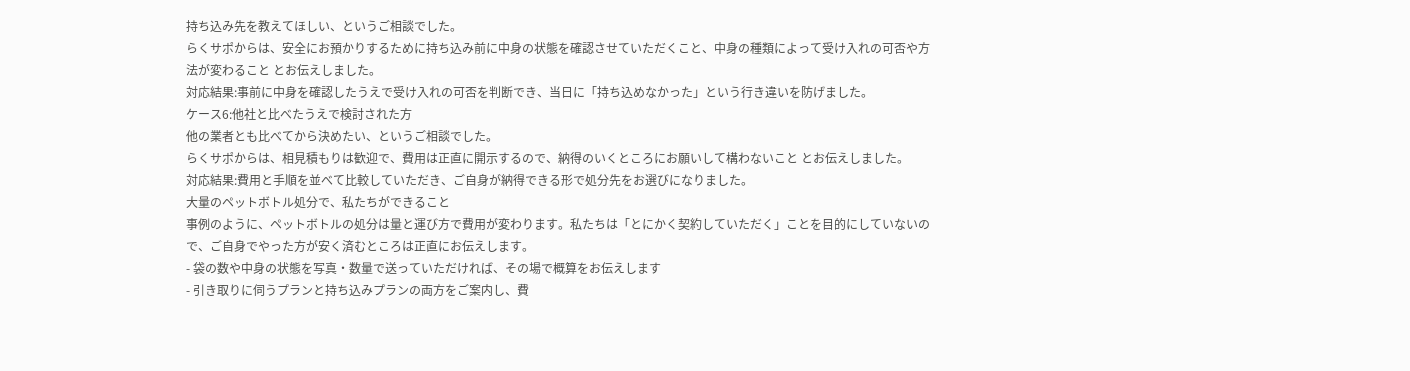持ち込み先を教えてほしい、というご相談でした。
らくサポからは、安全にお預かりするために持ち込み前に中身の状態を確認させていただくこと、中身の種類によって受け入れの可否や方法が変わること とお伝えしました。
対応結果:事前に中身を確認したうえで受け入れの可否を判断でき、当日に「持ち込めなかった」という行き違いを防げました。
ケース6:他社と比べたうえで検討された方
他の業者とも比べてから決めたい、というご相談でした。
らくサポからは、相見積もりは歓迎で、費用は正直に開示するので、納得のいくところにお願いして構わないこと とお伝えしました。
対応結果:費用と手順を並べて比較していただき、ご自身が納得できる形で処分先をお選びになりました。
大量のペットボトル処分で、私たちができること
事例のように、ペットボトルの処分は量と運び方で費用が変わります。私たちは「とにかく契約していただく」ことを目的にしていないので、ご自身でやった方が安く済むところは正直にお伝えします。
- 袋の数や中身の状態を写真・数量で送っていただければ、その場で概算をお伝えします
- 引き取りに伺うプランと持ち込みプランの両方をご案内し、費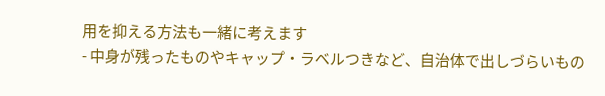用を抑える方法も一緒に考えます
- 中身が残ったものやキャップ・ラベルつきなど、自治体で出しづらいもの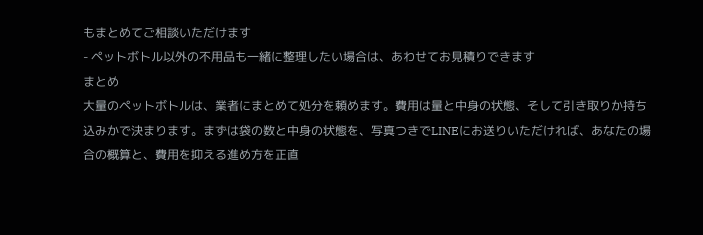もまとめてご相談いただけます
- ペットボトル以外の不用品も一緒に整理したい場合は、あわせてお見積りできます
まとめ
大量のペットボトルは、業者にまとめて処分を頼めます。費用は量と中身の状態、そして引き取りか持ち込みかで決まります。まずは袋の数と中身の状態を、写真つきでLINEにお送りいただければ、あなたの場合の概算と、費用を抑える進め方を正直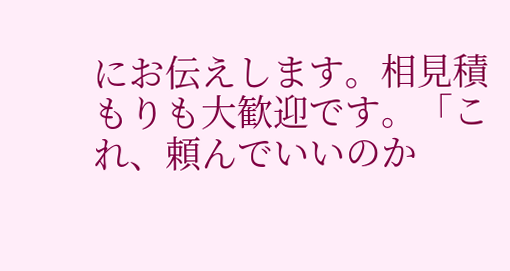にお伝えします。相見積もりも大歓迎です。「これ、頼んでいいのか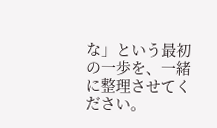な」という最初の一歩を、一緒に整理させてください。